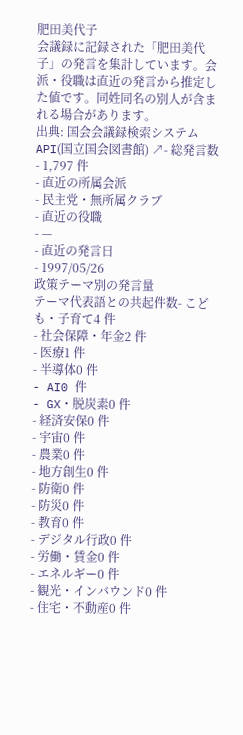肥田美代子
会議録に記録された「肥田美代子」の発言を集計しています。会派・役職は直近の発言から推定した値です。同姓同名の別人が含まれる場合があります。
出典: 国会会議録検索システム API(国立国会図書館) ↗- 総発言数
- 1,797 件
- 直近の所属会派
- 民主党・無所属クラブ
- 直近の役職
- —
- 直近の発言日
- 1997/05/26
政策テーマ別の発言量
テーマ代表語との共起件数- こども・子育て4 件
- 社会保障・年金2 件
- 医療1 件
- 半導体0 件
- AI0 件
- GX・脱炭素0 件
- 経済安保0 件
- 宇宙0 件
- 農業0 件
- 地方創生0 件
- 防衛0 件
- 防災0 件
- 教育0 件
- デジタル行政0 件
- 労働・賃金0 件
- エネルギー0 件
- 観光・インバウンド0 件
- 住宅・不動産0 件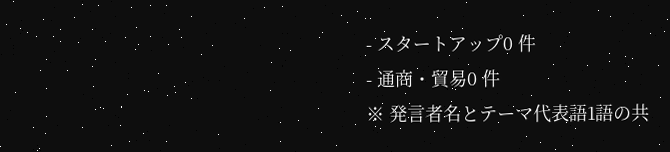- スタートアップ0 件
- 通商・貿易0 件
※ 発言者名とテーマ代表語1語の共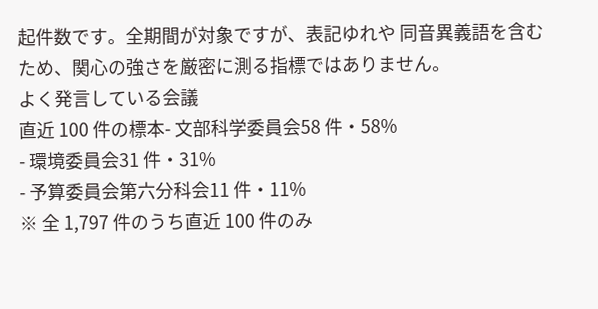起件数です。全期間が対象ですが、表記ゆれや 同音異義語を含むため、関心の強さを厳密に測る指標ではありません。
よく発言している会議
直近 100 件の標本- 文部科学委員会58 件・58%
- 環境委員会31 件・31%
- 予算委員会第六分科会11 件・11%
※ 全 1,797 件のうち直近 100 件のみ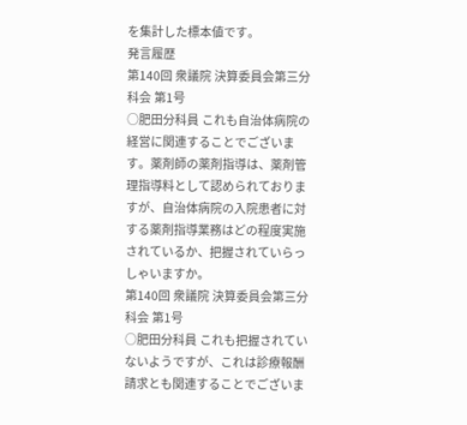を集計した標本値です。
発言履歴
第140回 衆議院 決算委員会第三分科会 第1号
○肥田分科員 これも自治体病院の経営に関連することでございます。薬剤師の薬剤指導は、薬剤管理指導料として認められておりますが、自治体病院の入院患者に対する薬剤指導業務はどの程度実施されているか、把握されていらっしゃいますか。
第140回 衆議院 決算委員会第三分科会 第1号
○肥田分科員 これも把握されていないようですが、これは診療報酬請求とも関連することでございま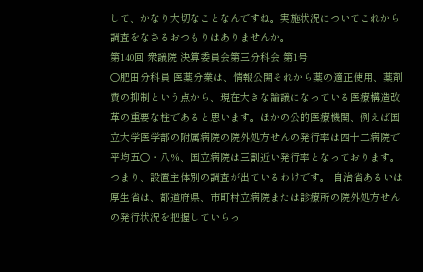して、かなり大切なことなんですね。実施状況についてこれから調査をなさるおつもりはありませんか。
第140回 衆議院 決算委員会第三分科会 第1号
○肥田分科員 医薬分業は、情報公開それから薬の適正使用、薬剤費の抑制という点から、現在大きな論議になっている医療構造改革の重要な柱であると思います。ほかの公的医療機関、例えば国立大学医学部の附属病院の院外処方せんの発行率は四十二病院で平均五〇・八%、国立病院は三割近い発行率となっております。つまり、設置主体別の調査が出ているわけです。 自治省あるいは厚生省は、都道府県、市町村立病院または診療所の院外処方せんの発行状況を把握していらっ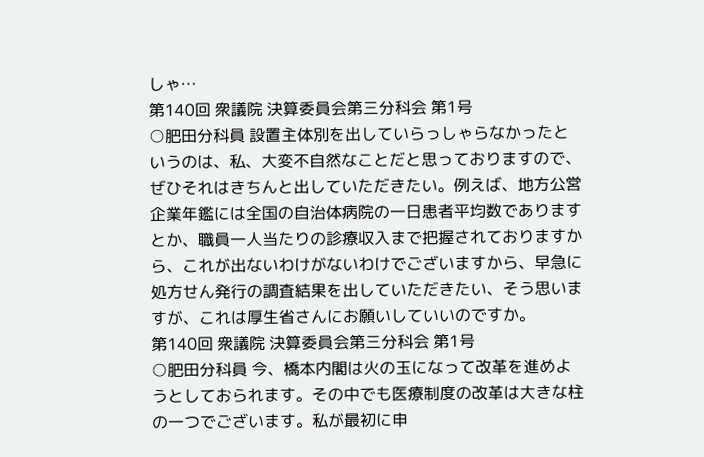しゃ…
第140回 衆議院 決算委員会第三分科会 第1号
○肥田分科員 設置主体別を出していらっしゃらなかったというのは、私、大変不自然なことだと思っておりますので、ぜひそれはきちんと出していただきたい。例えば、地方公営企業年鑑には全国の自治体病院の一日患者平均数でありますとか、職員一人当たりの診療収入まで把握されておりますから、これが出ないわけがないわけでございますから、早急に処方せん発行の調査結果を出していただきたい、そう思いますが、これは厚生省さんにお願いしていいのですか。
第140回 衆議院 決算委員会第三分科会 第1号
○肥田分科員 今、橋本内閣は火の玉になって改革を進めようとしておられます。その中でも医療制度の改革は大きな柱の一つでございます。私が最初に申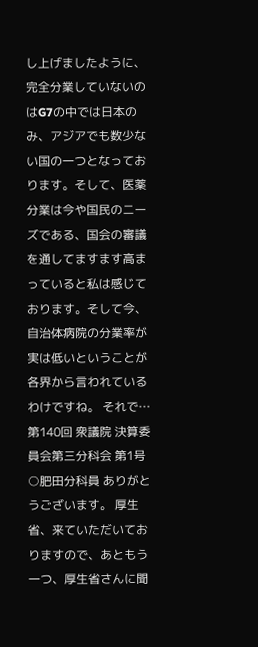し上げましたように、完全分業していないのはG7の中では日本のみ、アジアでも数少ない国の一つとなっております。そして、医薬分業は今や国民のニーズである、国会の審議を通してますます高まっていると私は感じております。そして今、自治体病院の分業率が実は低いということが各界から言われているわけですね。 それで…
第140回 衆議院 決算委員会第三分科会 第1号
○肥田分科員 ありがとうございます。 厚生省、来ていただいておりますので、あともう一つ、厚生省さんに聞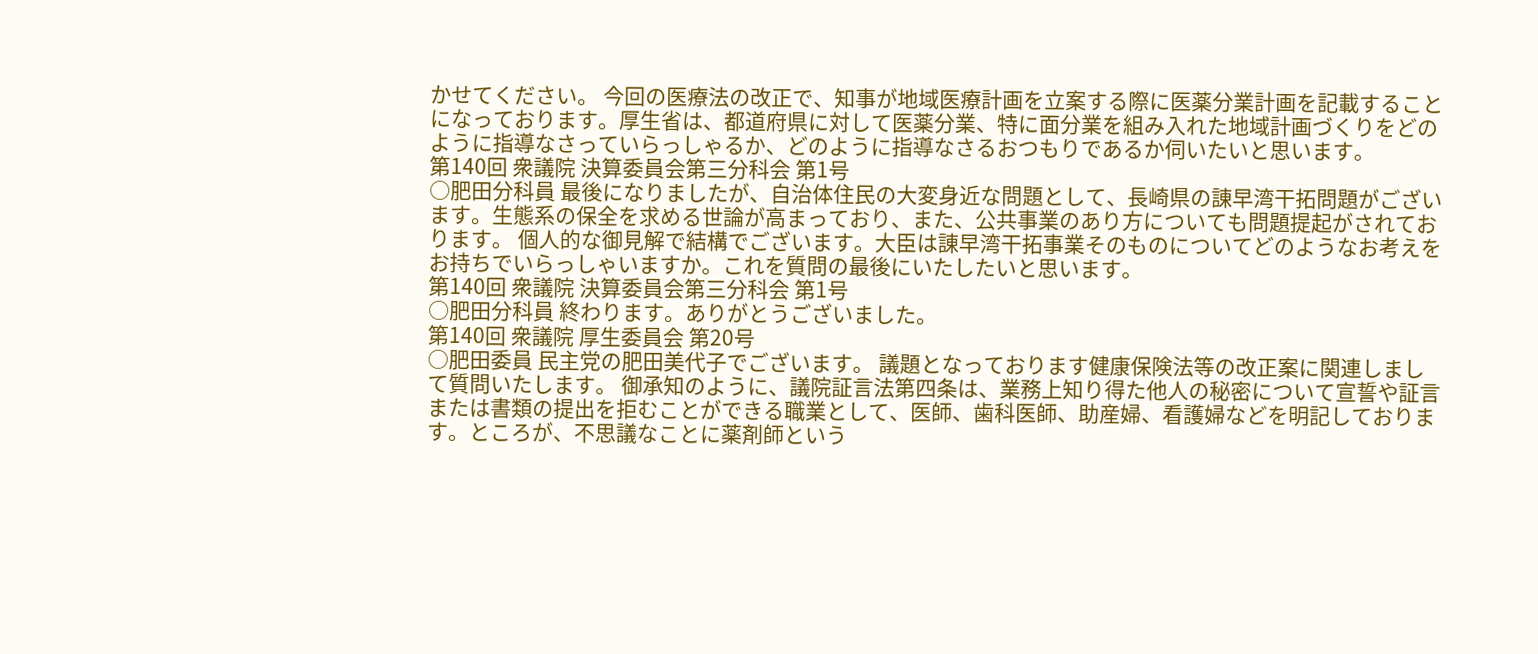かせてください。 今回の医療法の改正で、知事が地域医療計画を立案する際に医薬分業計画を記載することになっております。厚生省は、都道府県に対して医薬分業、特に面分業を組み入れた地域計画づくりをどのように指導なさっていらっしゃるか、どのように指導なさるおつもりであるか伺いたいと思います。
第140回 衆議院 決算委員会第三分科会 第1号
○肥田分科員 最後になりましたが、自治体住民の大変身近な問題として、長崎県の諌早湾干拓問題がございます。生態系の保全を求める世論が高まっており、また、公共事業のあり方についても問題提起がされております。 個人的な御見解で結構でございます。大臣は諌早湾干拓事業そのものについてどのようなお考えをお持ちでいらっしゃいますか。これを質問の最後にいたしたいと思います。
第140回 衆議院 決算委員会第三分科会 第1号
○肥田分科員 終わります。ありがとうございました。
第140回 衆議院 厚生委員会 第20号
○肥田委員 民主党の肥田美代子でございます。 議題となっております健康保険法等の改正案に関連しまして質問いたします。 御承知のように、議院証言法第四条は、業務上知り得た他人の秘密について宣誓や証言または書類の提出を拒むことができる職業として、医師、歯科医師、助産婦、看護婦などを明記しております。ところが、不思議なことに薬剤師という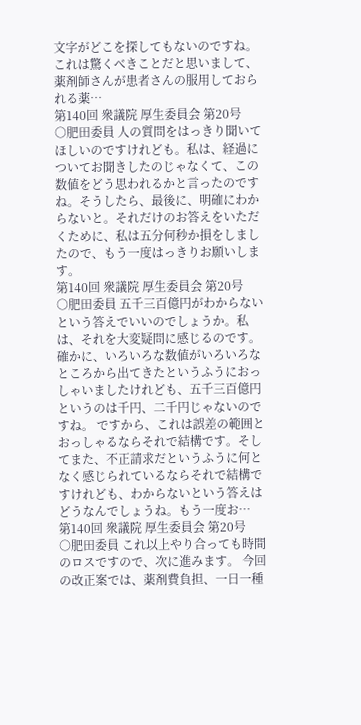文字がどこを探してもないのですね。これは驚くべきことだと思いまして、薬剤師さんが患者さんの服用しておられる薬…
第140回 衆議院 厚生委員会 第20号
○肥田委員 人の質問をはっきり聞いてほしいのですけれども。私は、経過についてお聞きしたのじゃなくて、この数値をどう思われるかと言ったのですね。そうしたら、最後に、明確にわからないと。それだけのお答えをいただくために、私は五分何秒か損をしましたので、もう一度はっきりお願いします。
第140回 衆議院 厚生委員会 第20号
○肥田委員 五千三百億円がわからないという答えでいいのでしょうか。私は、それを大変疑問に感じるのです。確かに、いろいろな数値がいろいろなところから出てきたというふうにおっしゃいましたけれども、五千三百億円というのは千円、二千円じゃないのですね。 ですから、これは誤差の範囲とおっしゃるならそれで結構です。そしてまた、不正請求だというふうに何となく感じられているならそれで結構ですけれども、わからないという答えはどうなんでしょうね。もう一度お…
第140回 衆議院 厚生委員会 第20号
○肥田委員 これ以上やり合っても時間のロスですので、次に進みます。 今回の改正案では、薬剤費負担、一日一種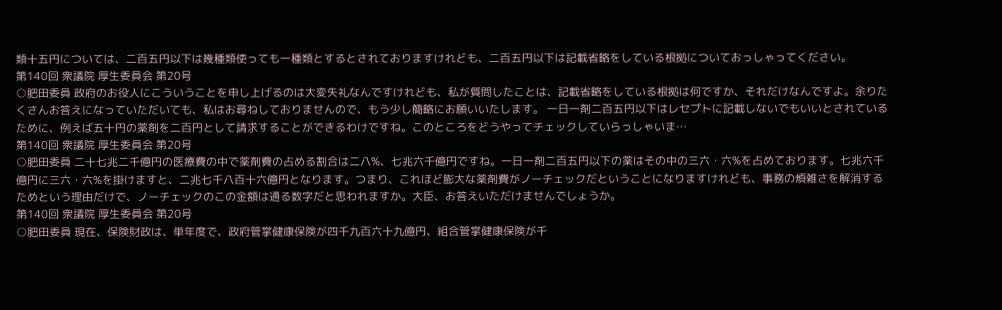類十五円については、二百五円以下は幾種類使っても一種類とするとされておりますけれども、二百五円以下は記載省略をしている根拠についておっしゃってください。
第140回 衆議院 厚生委員会 第20号
○肥田委員 政府のお役人にこういうことを申し上げるのは大変失礼なんですけれども、私が質問したことは、記載省略をしている根拠は何ですか、それだけなんですよ。余りたくさんお答えになっていただいても、私はお尋ねしておりませんので、もう少し簡略にお願いいたします。 一日一剤二百五円以下はレセプトに記載しないでもいいとされているために、例えば五十円の薬剤を二百円として請求することができるわけですね。このところをどうやってチェックしていらっしゃいま…
第140回 衆議院 厚生委員会 第20号
○肥田委員 二十七兆二千億円の医療費の中で薬剤費の占める割合は二八%、七兆六千億円ですね。一日一剤二百五円以下の薬はその中の三六・六%を占めております。七兆六千億円に三六・六%を掛けますと、二兆七千八百十六億円となります。つまり、これほど膨大な薬剤費がノーチェックだということになりますけれども、事務の煩雑さを解消するためという理由だけで、ノーチェックのこの金額は通る数字だと思われますか。大臣、お答えいただけませんでしょうか。
第140回 衆議院 厚生委員会 第20号
○肥田委員 現在、保険財政は、単年度で、政府管掌健康保険が四千九百六十九億円、組合管掌健康保険が千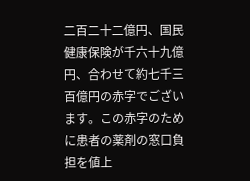二百二十二億円、国民健康保険が千六十九億円、合わせて約七千三百億円の赤字でございます。この赤字のために患者の薬剤の窓口負担を値上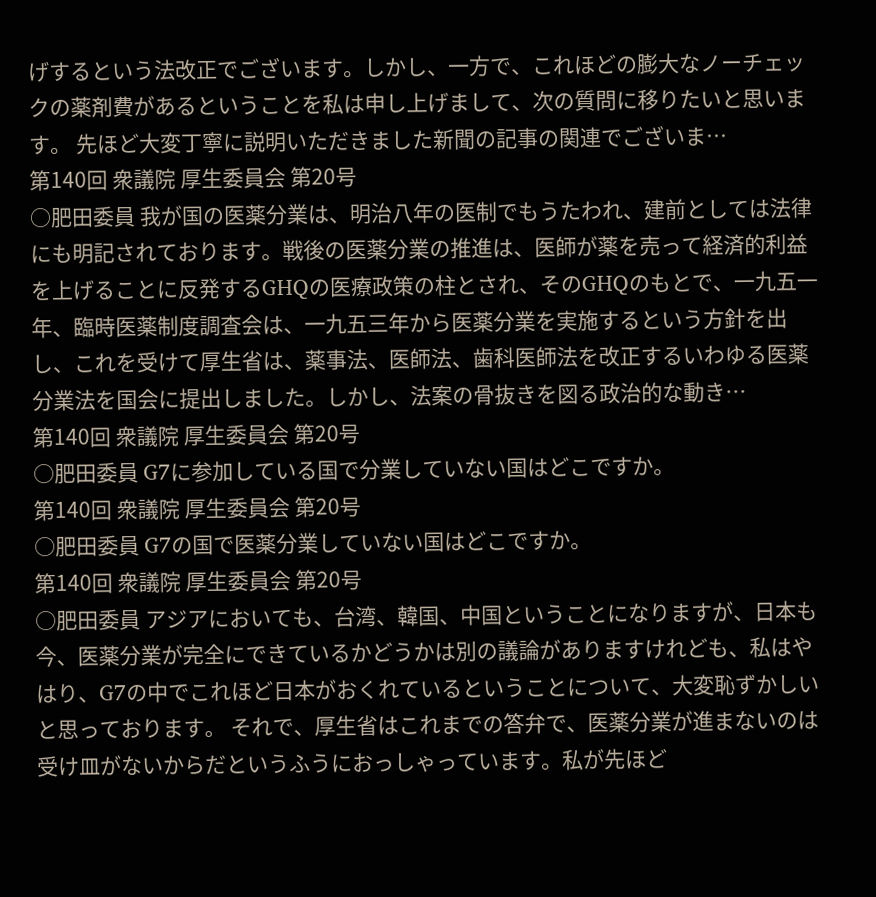げするという法改正でございます。しかし、一方で、これほどの膨大なノーチェックの薬剤費があるということを私は申し上げまして、次の質問に移りたいと思います。 先ほど大変丁寧に説明いただきました新聞の記事の関連でございま…
第140回 衆議院 厚生委員会 第20号
○肥田委員 我が国の医薬分業は、明治八年の医制でもうたわれ、建前としては法律にも明記されております。戦後の医薬分業の推進は、医師が薬を売って経済的利益を上げることに反発するGHQの医療政策の柱とされ、そのGHQのもとで、一九五一年、臨時医薬制度調査会は、一九五三年から医薬分業を実施するという方針を出し、これを受けて厚生省は、薬事法、医師法、歯科医師法を改正するいわゆる医薬分業法を国会に提出しました。しかし、法案の骨抜きを図る政治的な動き…
第140回 衆議院 厚生委員会 第20号
○肥田委員 G7に参加している国で分業していない国はどこですか。
第140回 衆議院 厚生委員会 第20号
○肥田委員 G7の国で医薬分業していない国はどこですか。
第140回 衆議院 厚生委員会 第20号
○肥田委員 アジアにおいても、台湾、韓国、中国ということになりますが、日本も今、医薬分業が完全にできているかどうかは別の議論がありますけれども、私はやはり、G7の中でこれほど日本がおくれているということについて、大変恥ずかしいと思っております。 それで、厚生省はこれまでの答弁で、医薬分業が進まないのは受け皿がないからだというふうにおっしゃっています。私が先ほど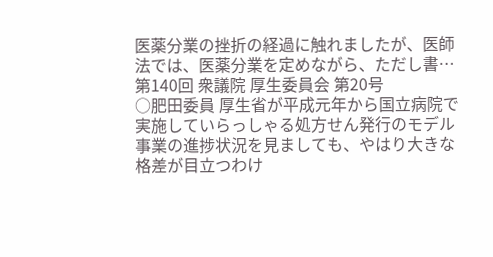医薬分業の挫折の経過に触れましたが、医師法では、医薬分業を定めながら、ただし書…
第140回 衆議院 厚生委員会 第20号
○肥田委員 厚生省が平成元年から国立病院で実施していらっしゃる処方せん発行のモデル事業の進捗状況を見ましても、やはり大きな格差が目立つわけ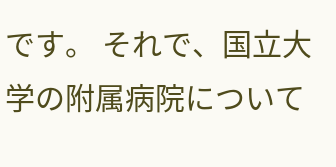です。 それで、国立大学の附属病院について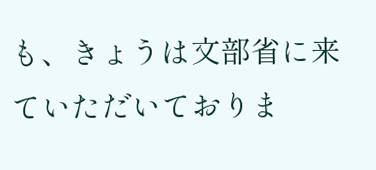も、きょうは文部省に来ていただいておりま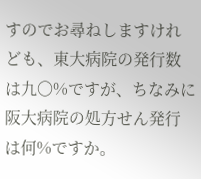すのでお尋ねしますけれども、東大病院の発行数は九〇%ですが、ちなみに阪大病院の処方せん発行は何%ですか。